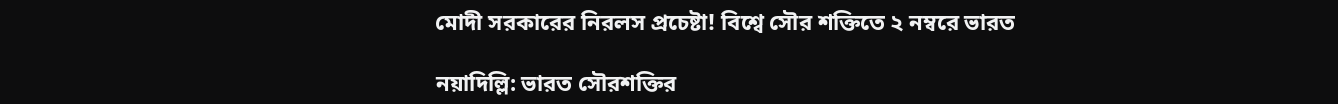মোদী সরকারের নিরলস প্রচেষ্টা! বিশ্বে সৌর শক্তিতে ২ নম্বরে ভারত

নয়াদিল্লি: ভারত সৌরশক্তির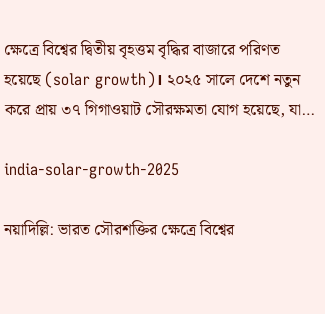ক্ষেত্রে বিশ্বের দ্বিতীয় বৃহত্তম বৃদ্ধির বাজারে পরিণত হয়েছে (solar growth)। ২০২৫ সালে দেশে নতুন করে প্রায় ৩৭ গিগাওয়াট সৌরক্ষমতা যোগ হয়েছে, যা…

india-solar-growth-2025

নয়াদিল্লি: ভারত সৌরশক্তির ক্ষেত্রে বিশ্বের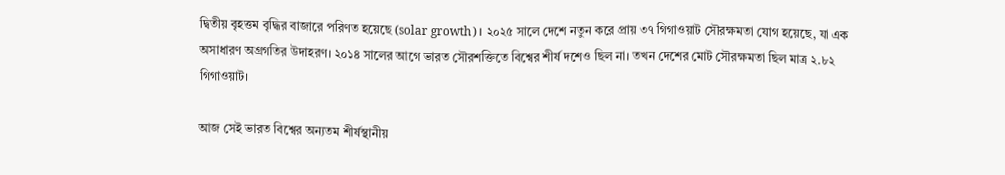দ্বিতীয় বৃহত্তম বৃদ্ধির বাজারে পরিণত হয়েছে (solar growth)। ২০২৫ সালে দেশে নতুন করে প্রায় ৩৭ গিগাওয়াট সৌরক্ষমতা যোগ হয়েছে, যা এক অসাধারণ অগ্রগতির উদাহরণ। ২০১৪ সালের আগে ভারত সৌরশক্তিতে বিশ্বের শীর্ষ দশেও ছিল না। তখন দেশের মোট সৌরক্ষমতা ছিল মাত্র ২.৮২ গিগাওয়াট।

আজ সেই ভারত বিশ্বের অন্যতম শীর্ষস্থানীয়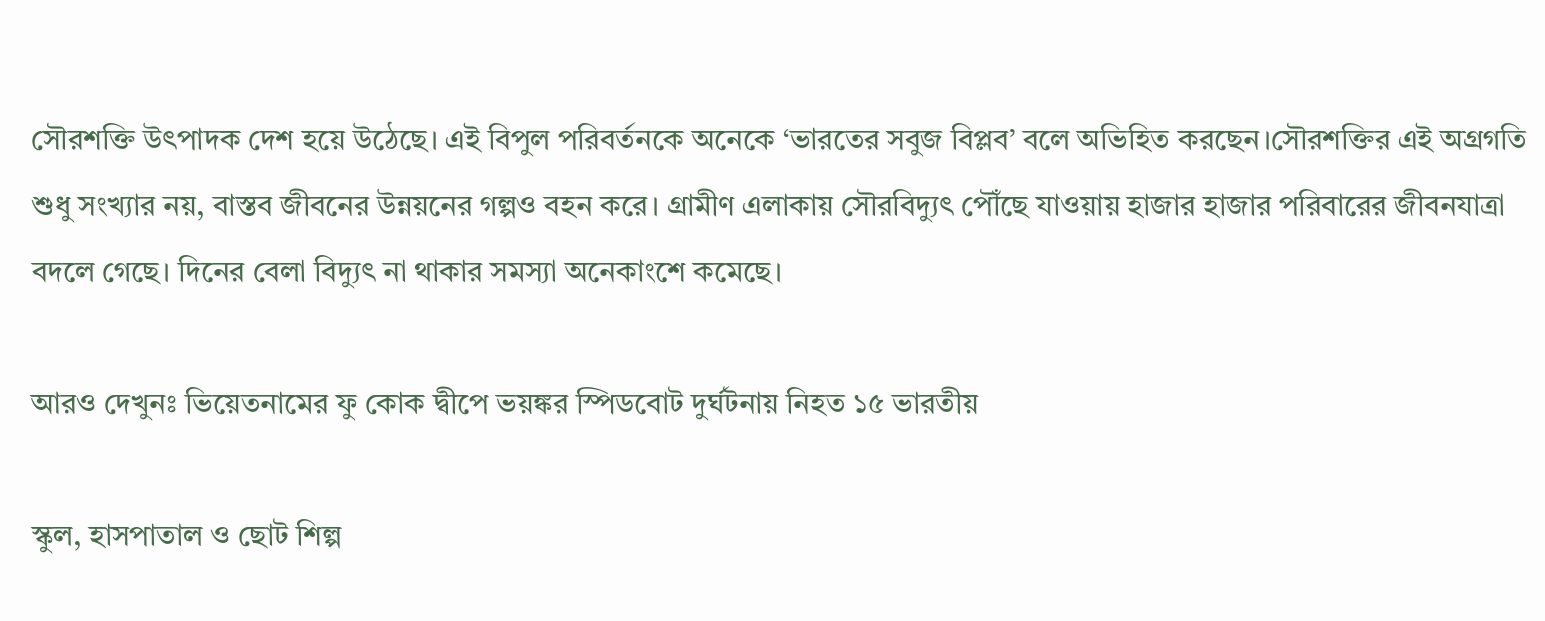সৌরশক্তি উৎপাদক দেশ হয়ে উঠেছে। এই বিপুল পরিবর্তনকে অনেকে ‘ভারতের সবুজ বিপ্লব’ বলে অভিহিত করছেন।সৌরশক্তির এই অগ্রগতি শুধু সংখ্যার নয়, বাস্তব জীবনের উন্নয়নের গল্পও বহন করে। গ্রামীণ এলাকায় সৌরবিদ্যুৎ পৌঁছে যাওয়ায় হাজার হাজার পরিবারের জীবনযাত্রা বদলে গেছে। দিনের বেলা বিদ্যুৎ না থাকার সমস্যা অনেকাংশে কমেছে।

আরও দেখুনঃ ভিয়েতনামের ফু কোক দ্বীপে ভয়ঙ্কর স্পিডবোট দুর্ঘটনায় নিহত ১৫ ভারতীয়

স্কুল, হাসপাতাল ও ছোট শিল্প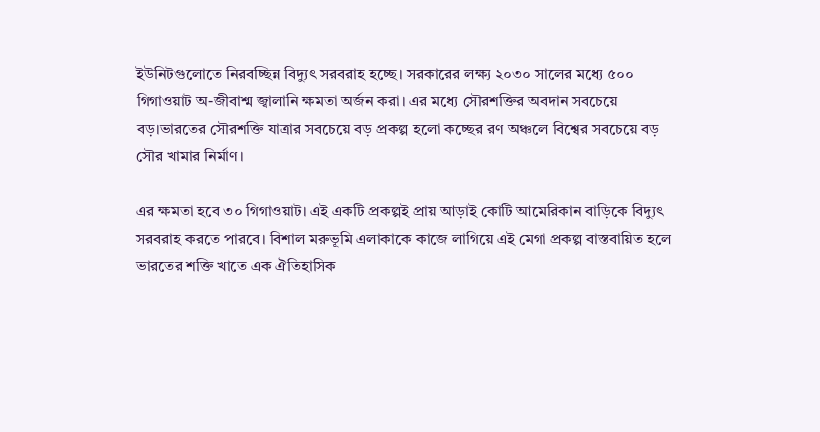ইউনিটগুলোতে নিরবচ্ছিন্ন বিদ্যুৎ সরবরাহ হচ্ছে। সরকারের লক্ষ্য ২০৩০ সালের মধ্যে ৫০০ গিগাওয়াট অ-জীবাশ্ম জ্বালানি ক্ষমতা অর্জন করা। এর মধ্যে সৌরশক্তির অবদান সবচেয়ে বড়।ভারতের সৌরশক্তি যাত্রার সবচেয়ে বড় প্রকল্প হলো কচ্ছের রণ অঞ্চলে বিশ্বের সবচেয়ে বড় সৌর খামার নির্মাণ।

এর ক্ষমতা হবে ৩০ গিগাওয়াট। এই একটি প্রকল্পই প্রায় আড়াই কোটি আমেরিকান বাড়িকে বিদ্যুৎ সরবরাহ করতে পারবে। বিশাল মরুভূমি এলাকাকে কাজে লাগিয়ে এই মেগা প্রকল্প বাস্তবায়িত হলে ভারতের শক্তি খাতে এক ঐতিহাসিক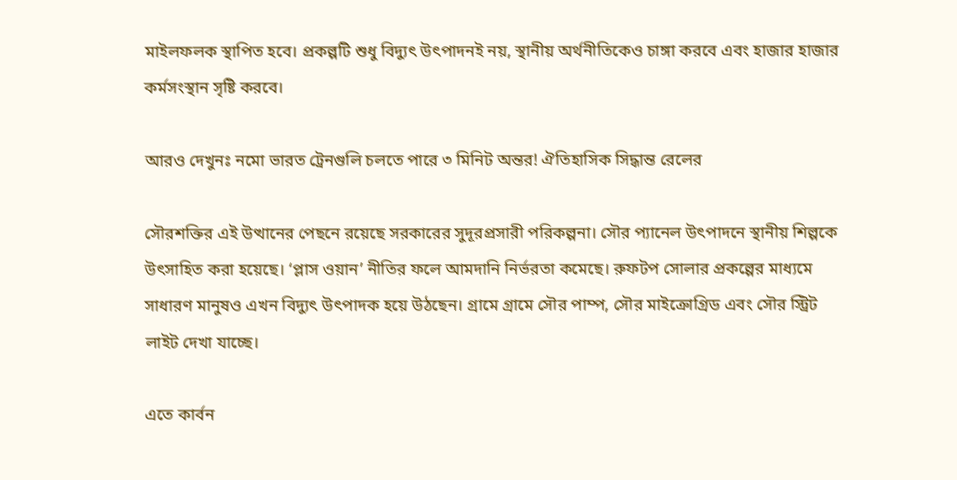মাইলফলক স্থাপিত হবে। প্রকল্পটি শুধু বিদ্যুৎ উৎপাদনই নয়, স্থানীয় অর্থনীতিকেও চাঙ্গা করবে এবং হাজার হাজার কর্মসংস্থান সৃষ্টি করবে।

আরও দেখুনঃ নমো ভারত ট্রেনগুলি চলতে পারে ৩ মিনিট অন্তর! ঐতিহাসিক সিদ্ধান্ত রেলের

সৌরশক্তির এই উত্থানের পেছনে রয়েছে সরকারের সুদূরপ্রসারী পরিকল্পনা। সৌর প্যানেল উৎপাদনে স্থানীয় শিল্পকে উৎসাহিত করা হয়েছে। ‘প্লাস ওয়ান’ নীতির ফলে আমদানি নির্ভরতা কমেছে। রুফটপ সোলার প্রকল্পের মাধ্যমে সাধারণ মানুষও এখন বিদ্যুৎ উৎপাদক হয়ে উঠছেন। গ্রামে গ্রামে সৌর পাম্প, সৌর মাইক্রোগ্রিড এবং সৌর স্ট্রিট লাইট দেখা যাচ্ছে।

এতে কার্বন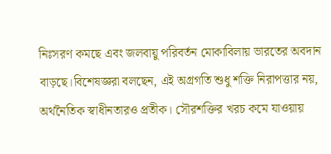নিঃসরণ কমছে এবং জলবায়ু পরিবর্তন মোকাবিলায় ভারতের অবদান বাড়ছে।বিশেষজ্ঞরা বলছেন, এই অগ্রগতি শুধু শক্তি নিরাপত্তার নয়, অর্থনৈতিক স্বাধীনতারও প্রতীক। সৌরশক্তির খরচ কমে যাওয়ায়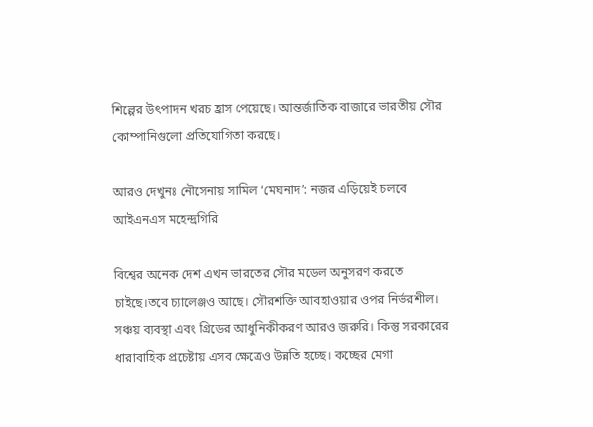শিল্পের উৎপাদন খরচ হ্রাস পেয়েছে। আন্তর্জাতিক বাজারে ভারতীয় সৌর কোম্পানিগুলো প্রতিযোগিতা করছে।

আরও দেখুনঃ নৌসেনায় সামিল ‘মেঘনাদ’: নজর এড়িয়েই চলবে আইএনএস মহেন্দ্রগিরি

বিশ্বের অনেক দেশ এখন ভারতের সৌর মডেল অনুসরণ করতে চাইছে।তবে চ্যালেঞ্জও আছে। সৌরশক্তি আবহাওয়ার ওপর নির্ভরশীল। সঞ্চয় ব্যবস্থা এবং গ্রিডের আধুনিকীকরণ আরও জরুরি। কিন্তু সরকারের ধারাবাহিক প্রচেষ্টায় এসব ক্ষেত্রেও উন্নতি হচ্ছে। কচ্ছের মেগা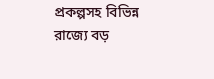প্রকল্পসহ বিভিন্ন রাজ্যে বড়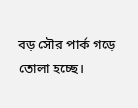বড় সৌর পার্ক গড়ে তোলা হচ্ছে।